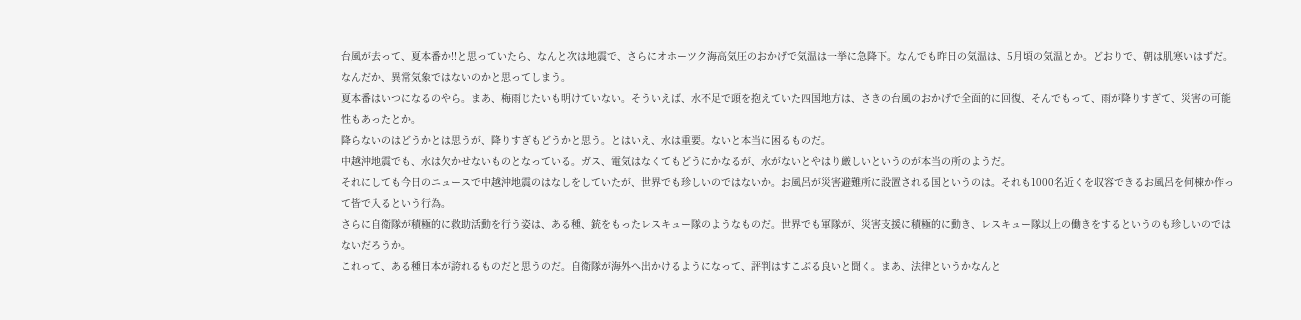台風が去って、夏本番か!!と思っていたら、なんと次は地震で、さらにオホーツク海高気圧のおかげで気温は一挙に急降下。なんでも昨日の気温は、5月頃の気温とか。どおりで、朝は肌寒いはずだ。
なんだか、異常気象ではないのかと思ってしまう。
夏本番はいつになるのやら。まあ、梅雨じたいも明けていない。そういえば、水不足で頭を抱えていた四国地方は、さきの台風のおかげで全面的に回復、そんでもって、雨が降りすぎて、災害の可能性もあったとか。
降らないのはどうかとは思うが、降りすぎもどうかと思う。とはいえ、水は重要。ないと本当に困るものだ。
中越沖地震でも、水は欠かせないものとなっている。ガス、電気はなくてもどうにかなるが、水がないとやはり厳しいというのが本当の所のようだ。
それにしても今日のニュースで中越沖地震のはなしをしていたが、世界でも珍しいのではないか。お風呂が災害避難所に設置される国というのは。それも1000名近くを収容できるお風呂を何棟か作って皆で入るという行為。
さらに自衛隊が積極的に救助活動を行う姿は、ある種、銃をもったレスキュー隊のようなものだ。世界でも軍隊が、災害支援に積極的に動き、レスキュー隊以上の働きをするというのも珍しいのではないだろうか。
これって、ある種日本が誇れるものだと思うのだ。自衛隊が海外へ出かけるようになって、評判はすこぶる良いと聞く。まあ、法律というかなんと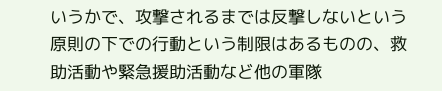いうかで、攻撃されるまでは反撃しないという原則の下での行動という制限はあるものの、救助活動や緊急援助活動など他の軍隊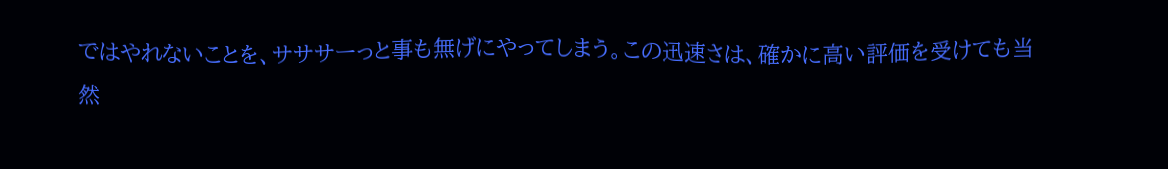ではやれないことを、サササーっと事も無げにやってしまう。この迅速さは、確かに高い評価を受けても当然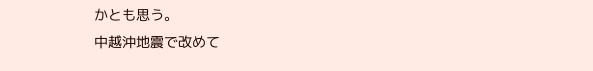かとも思う。
中越沖地震で改めて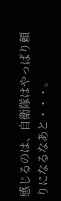感じるのは、自衛隊はやっぱり頼りになるなあと・・・。